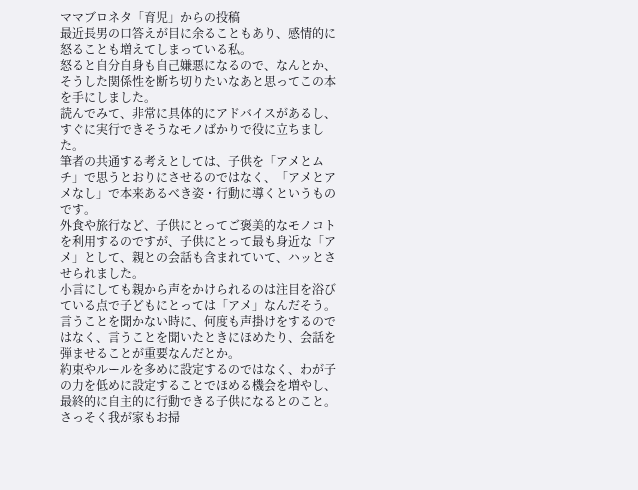ママブロネタ「育児」からの投稿
最近長男の口答えが目に余ることもあり、感情的に怒ることも増えてしまっている私。
怒ると自分自身も自己嫌悪になるので、なんとか、そうした関係性を断ち切りたいなあと思ってこの本を手にしました。
読んでみて、非常に具体的にアドバイスがあるし、すぐに実行できそうなモノばかりで役に立ちました。
筆者の共通する考えとしては、子供を「アメとムチ」で思うとおりにさせるのではなく、「アメとアメなし」で本来あるべき姿・行動に導くというものです。
外食や旅行など、子供にとってご褒美的なモノコトを利用するのですが、子供にとって最も身近な「アメ」として、親との会話も含まれていて、ハッとさせられました。
小言にしても親から声をかけられるのは注目を浴びている点で子どもにとっては「アメ」なんだそう。
言うことを聞かない時に、何度も声掛けをするのではなく、言うことを聞いたときにほめたり、会話を弾ませることが重要なんだとか。
約束やルールを多めに設定するのではなく、わが子の力を低めに設定することでほめる機会を増やし、最終的に自主的に行動できる子供になるとのこと。
さっそく我が家もお掃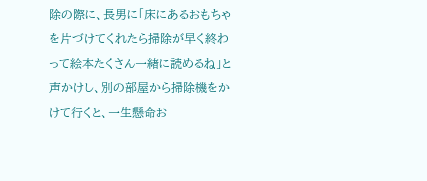除の際に、長男に「床にあるおもちゃを片づけてくれたら掃除が早く終わって絵本たくさん一緒に読めるね」と声かけし、別の部屋から掃除機をかけて行くと、一生懸命お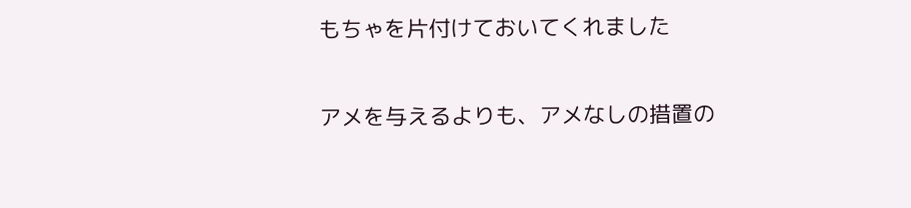もちゃを片付けておいてくれました

アメを与えるよりも、アメなしの措置の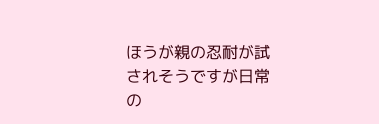ほうが親の忍耐が試されそうですが日常の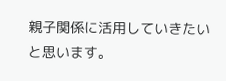親子関係に活用していきたいと思います。